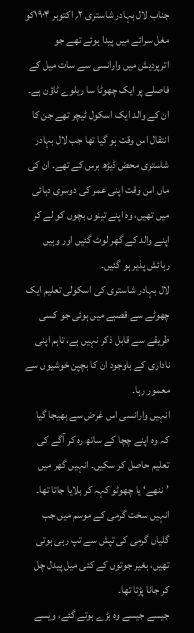جناب لال بہادر شاستری ۲؍ اکتوبر ۱۹۰۴کو مغل سرائے میں پیدا ہوئے تھے جو اترپردیش میں وارانسی سے سات میل کے فاصلے پر ایک چھوٹا سا ریلوے ٹاؤن ہے۔ ان کے والد ایک اسکول ٹیچر تھے جن کا انتقال اس وقت ہو گیا تھا جب لال بہادر شاستری محض ڈیڑھ برس کے تھے۔ ان کی ماں اس وقت اپنی عمر کی دوسری دہائی میں تھیں، وہ اپنے تینوں بچوں کو لے کر اپنے والد کے گھر لوٹ گئیں اور وہیں رہائش پذیر ہو گئیں۔
لال بہادر شاستری کی اسکولی تعلیم ایک چھوٹے سے قصبے میں ہوئی جو کسی طریقے سے قابل ذکر نہیں ہے، تاہم اپنی ناداری کے باوجود ان کا بچپن خوشیوں سے معمور رہا۔
انہیں وارانسی اس غرض سے بھیجا گیا کہ وہ اپنے چچا کے ساتھ رہ کر آگے کی تعلیم حاصل کر سکیں۔ انہیں گھر میں ’ننھے‘ یا چھوٹو کہہ کر بلایا جاتا تھا۔ انہیں سخت گرمی کے موسم میں جب گلیاں گرمی کی تپش سے تپ رہی ہوتی تھیں، بغیر جوتوں کے کئی میل پیدل چل کر جانا پڑتا تھا۔
جیسے جیسے وہ بڑے ہوتے گئے، ویسے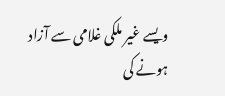ویسے غیر ملکی غلامی سے آزاد ہونے کی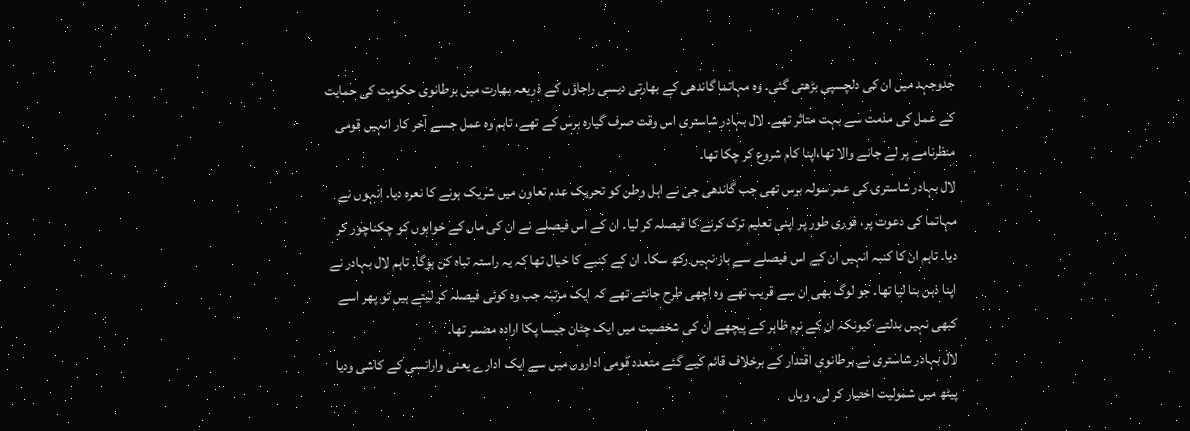جدوجہد میں ان کی دلچسپی بڑھتی گئی۔ وہ مہاتما گاندھی کے بھارتی دیسی راجاؤں کے ذریعہ بھارت میں برطانوی حکومت کی حمایت کے عمل کی مذمت سے بہت متاثر تھے۔ لال بہادر شاستری اس وقت صرف گیارہ برس کے تھے، تاہم وہ عمل جسے آخر کار انہیں قومی منظرنامے پر لے جانے والا تھا،اپنا کام شروع کر چکا تھا۔
لال بہادر شاستری کی عمر سولہ برس تھی جب گاندھی جی نے اہل وطن کو تحریک عدم تعاون میں شریک ہونے کا نعرہ دیا۔ انہوں نے مہاتما کی دعوت پر، فوری طور پر اپنی تعلیم ترک کرنے کا فیصلہ کر لیا۔ ان کے اس فیصلے نے ان کی ماں کے خوابوں کو چکناچور کر دیا۔ تاہم ان کا کنبہ انہیں ان کے اس فیصلے سے باز نہیں رکھ سکا۔ ان کے کنبے کا خیال تھا کہ یہ راستہ تباہ کن ہوگا۔ تاہم لال بہادر نے اپنا ذہن بنا لیا تھا۔ جو لوگ بھی ان سے قریب تھے وہ اچھی طرح جانتے تھے کہ ایک مرتبہ جب وہ کوئی فیصلہ کر لیتے ہیں تو پھر اسے کبھی نہیں بدلتے کیونکہ ان کے نرم ظاہر کے پیچھے ان کی شخصیت میں ایک چٹان جیسا پکا ارادہ مضمر تھا۔
لال بہادر شاستری نے برطانوی اقتدار کے برخلاف قائم کیے گئے متعدد قومی اداروں میں سے ایک ادارے یعنی وارانسی کے کاشی ودیا پیٹھ میں شمولیت اختیار کر لی۔ وہاں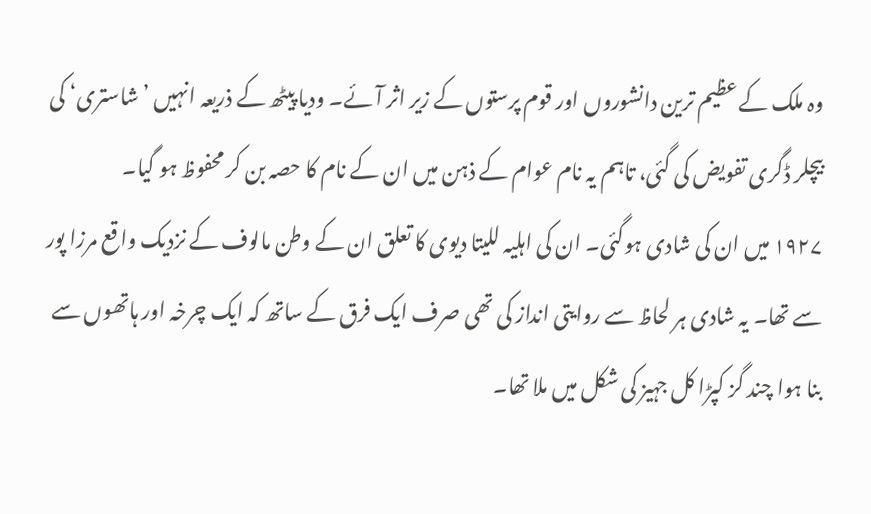وہ ملک کے عظیم ترین دانشوروں اور قوم پرستوں کے زیر اثر آئے۔ ودیا پیٹھ کے ذریعہ انہیں ’شاستری‘ کی بیچلر ڈگری تفویض کی گئی، تاہم یہ نام عوام کے ذہن میں ان کے نام کا حصہ بن کر محفوظ ہو گیا۔
۱۹۲۷ میں ان کی شادی ہوگئی۔ ان کی اہلیہ للیتا دیوی کا تعلق ان کے وطن مالوف کے نزدیک واقع مرزا پور سے تھا۔ یہ شادی ہر لحاظ سے روایتی انداز کی تھی صرف ایک فرق کے ساتھ کہ ایک چرخہ اور ہاتھوں سے بنا ہوا چند گز کپڑا کل جہیز کی شکل میں ملا تھا۔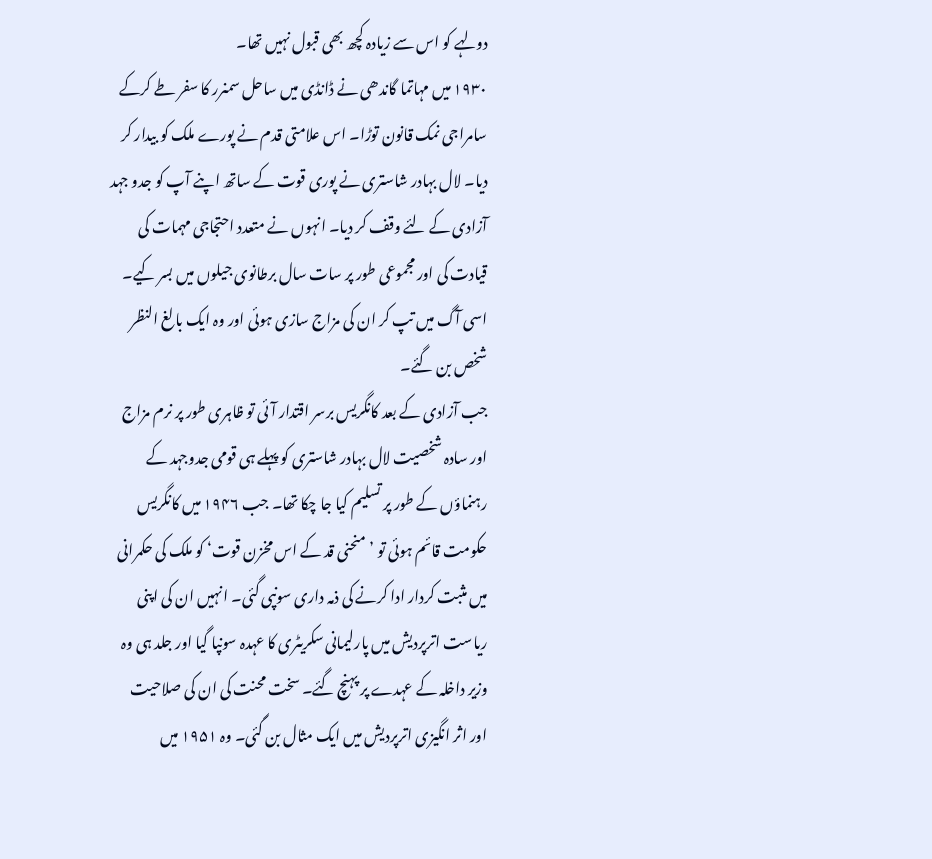دولہے کو اس سے زیادہ کچھ بھی قبول نہیں تھا۔
۱۹۳۰ میں مہاتما گاندھی نے ڈانڈی میں ساحل سمنرر کا سفر طے کرکے سامراجی نمک قانون توڑا۔ اس علامتی قدم نے پورے ملک کو بیدار کر دیا۔ لال بہادر شاستری نے پوری قوت کے ساتھ اپنے آپ کو جدو جہد آزادی کے لئے وقف کر دیا۔ انہوں نے متعدد احتجاجی مہمات کی قیادت کی اور مجموعی طور پر سات سال برطانوی جیلوں میں بسر کیے۔ اسی آگ میں تپ کر ان کی مزاج سازی ہوئی اور وہ ایک بالغ النظر شخص بن گئے۔
جب آزادی کے بعد کانگریس برسر اقتدار آئی تو ظاہری طور پر نرم مزاج اور سادہ شخصیت لال بہادر شاستری کو پہلے ہی قومی جدوجہد کے رہنماؤں کے طور پر تسلیم کیا جا چکا تھا۔ جب ۱۹۴۶ میں کانگریس حکومت قائم ہوئی تو ’منحنی قد کے اس مخزن قوت‘ کو ملک کی حکمرانی میں مثبت کردار ادا کرنے کی ذمہ داری سونپی گئی۔ انہیں ان کی اپنی ریاست اترپردیش میں پارلیمانی سکریٹری کا عہدہ سونپا گیا اور جلد ہی وہ وزیر داخلہ کے عہدے پر پہنچ گئے۔ سخت محنت کی ان کی صلاحیت اور اثر انگیزی اترپردیش میں ایک مثال بن گئی۔ وہ ۱۹۵۱ میں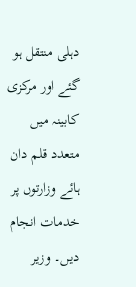دہلی منتقل ہو گئے اور مرکزی کابینہ میں متعدد قلم دان ہائے وزارتوں پر خدمات انجام دیں۔ وزیر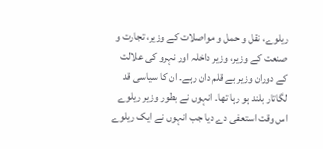ریلوے، نقل و حمل و مواصلات کے وزیر، تجارت و صنعت کے وزیر، وزیر داخلہ اور نہرو کی علالت کے دوران وزیر بے قلم دان رہے۔ ان کا سیاسی قد لگاتار بلند ہو رہا تھا۔ انہوں نے بطور وزیر ریلوے اس وقت استعفی دے دیا جب انہوں نے ایک ریلوے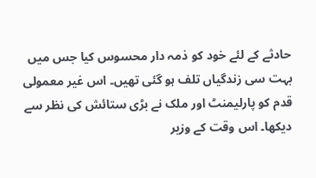حادثے کے لئے خود کو ذمہ دار محسوس کیا جس میں بہت سی زندگیاں تلف ہو گئی تھیں۔ اس غیر معمولی قدم کو پارلیمنٹ اور ملک نے بڑی ستائش کی نظر سے دیکھا۔ اس وقت کے وزیر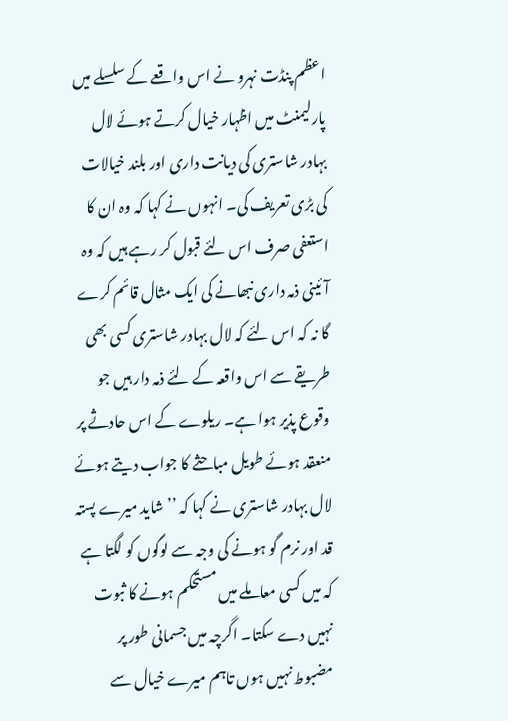اعظم پنڈت نہرو نے اس واقعے کے سلسلے میں پارلیمنٹ میں اظہار خیال کرتے ہوئے لال بہادر شاستری کی دیانت داری اور بلند خیالات کی بڑی تعریف کی۔ انہوں نے کہا کہ وہ ان کا استعفی صرف اس لئے قبول کر رہے ہیں کہ وہ آئینی ذمہ داری نبھانے کی ایک مثال قائم کرے گا نہ کہ اس لئے کہ لال بہادر شاستری کسی بھی طریقے سے اس واقعہ کے لئے ذمہ دار ہیں جو وقوع پذیر ہوا ہے۔ ریلوے کے اس حادثے پر منعقد ہوئے طویل مباحثے کا جواب دیتے ہوئے لال بہادر شاستری نے کہا کہ ’’شاید میرے پستہ قد اور نرم گو ہونے کی وجہ سے لوگوں کو لگتا ہے کہ میں کسی معاملے میں مستحکم ہونے کا ثبوت نہیں دے سکتا۔ اگرچہ میں جسمانی طور پر مضبوط نہیں ہوں تاہم میرے خیال سے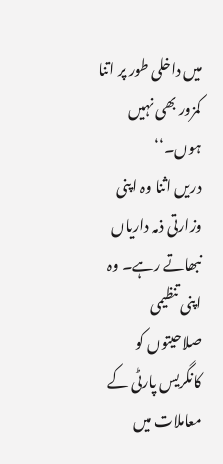میں داخلی طور پر اتنا کمزور بھی نہیں ہوں۔‘‘
دریں اثنا وہ اپنی وزارتی ذمہ داریاں نبھاتے رہے۔ وہ اپنی تنظیمی صلاحیتوں کو کانگریس پارٹی کے معاملات میں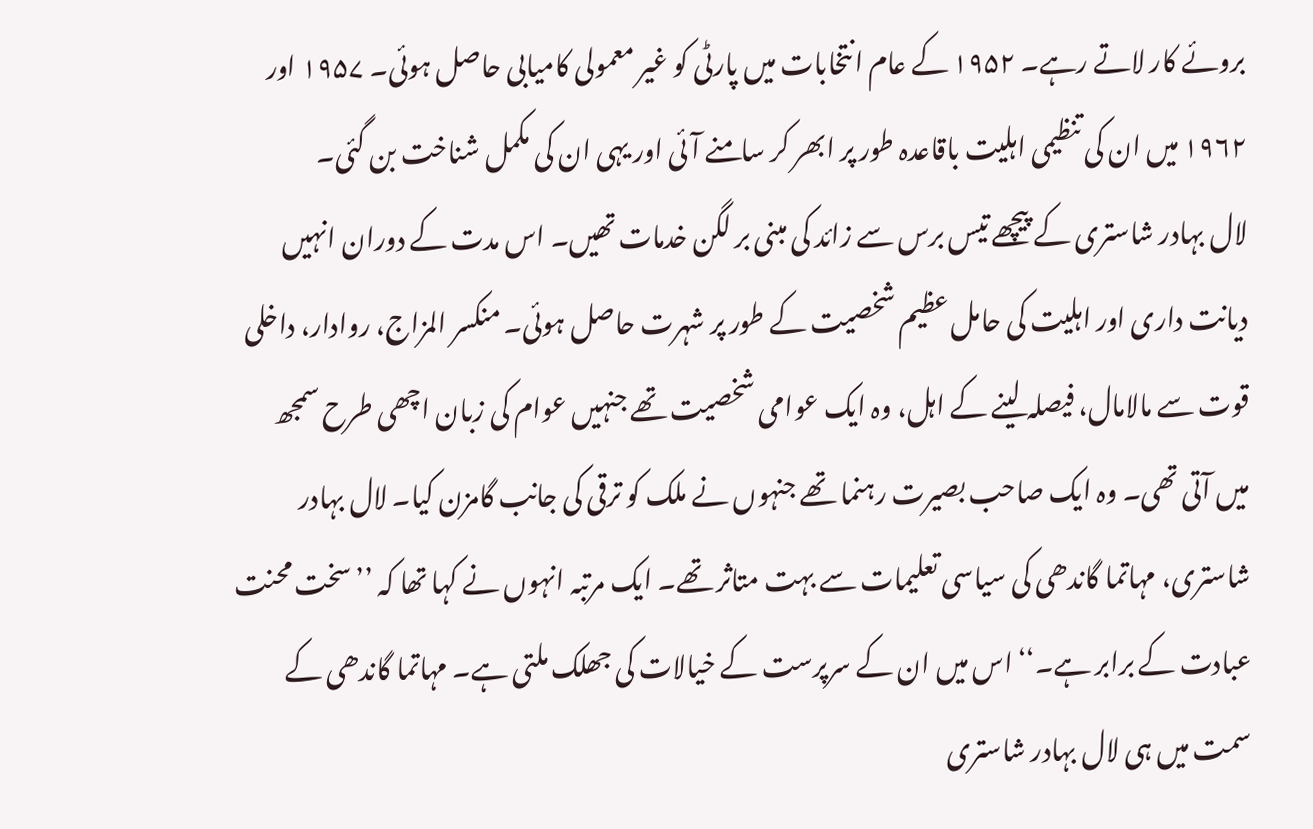بروئے کار لاتے رہے۔ ۱۹۵۲ کے عام انتخابات میں پارٹی کو غیر معمولی کامیابی حاصل ہوئی۔ ۱۹۵۷ اور ۱۹۶۲ میں ان کی تنظیمی اہلیت باقاعدہ طور پر ابھر کر سامنے آئی اور یہی ان کی مکمل شناخت بن گئی۔
لال بہادر شاستری کے پیچھے تیس برس سے زائد کی مبنی بر لگن خدمات تھیں۔ اس مدت کے دوران انہیں دیانت داری اور اہلیت کی حامل عظیم شخصیت کے طور پر شہرت حاصل ہوئی۔ منکسر المزاج، روادار، داخلی قوت سے مالامال، فیصلہ لینے کے اہل، وہ ایک عوامی شخصیت تھے جنہیں عوام کی زبان اچھی طرح سمجھ میں آتی تھی۔ وہ ایک صاحب بصیرت رہنما تھے جنہوں نے ملک کو ترقی کی جانب گامزن کیا۔ لال بہادر شاستری، مہاتما گاندھی کی سیاسی تعلیمات سے بہت متاثر تھے۔ ایک مرتبہ انہوں نے کہا تھا کہ ’’سخت محنت عبادت کے برابر ہے۔‘‘ اس میں ان کے سرپرست کے خیالات کی جھلک ملتی ہے۔ مہاتما گاندھی کے سمت میں ہی لال بہادر شاستری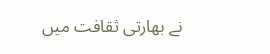نے بھارتی ثقافت میں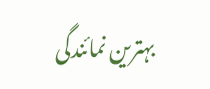بہترین نمائندگی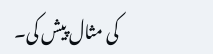کی مثال پیش کی۔